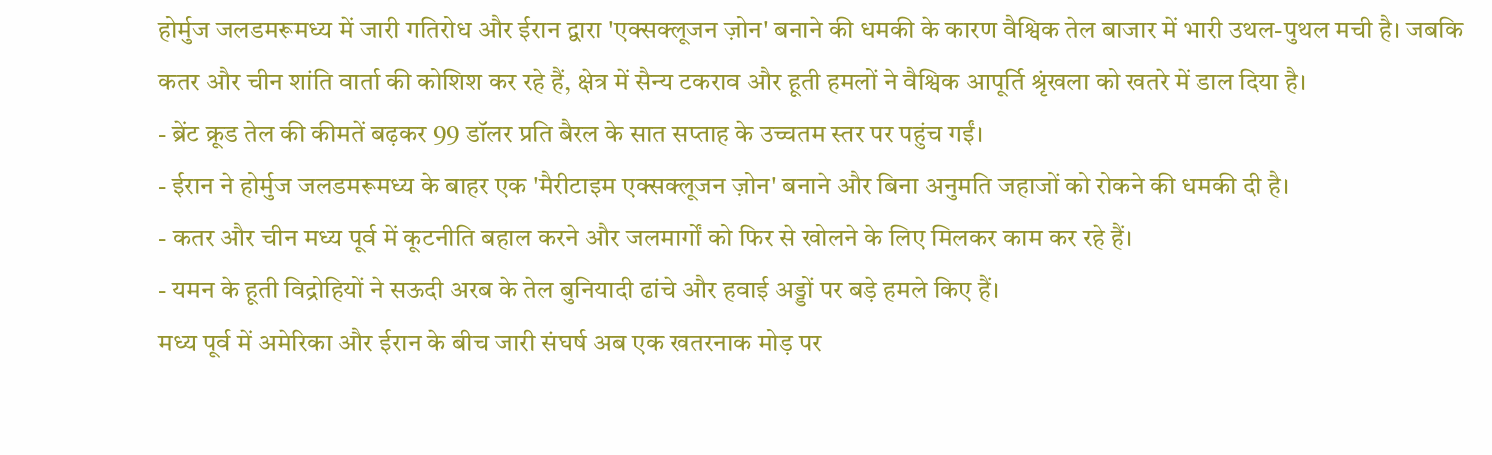होर्मुज जलडमरूमध्य में जारी गतिरोध और ईरान द्वारा 'एक्सक्लूजन ज़ोन' बनाने की धमकी के कारण वैश्विक तेल बाजार में भारी उथल-पुथल मची है। जबकि कतर और चीन शांति वार्ता की कोशिश कर रहे हैं, क्षेत्र में सैन्य टकराव और हूती हमलों ने वैश्विक आपूर्ति श्रृंखला को खतरे में डाल दिया है।
- ब्रेंट क्रूड तेल की कीमतें बढ़कर 99 डॉलर प्रति बैरल के सात सप्ताह के उच्चतम स्तर पर पहुंच गईं।
- ईरान ने होर्मुज जलडमरूमध्य के बाहर एक 'मैरीटाइम एक्सक्लूजन ज़ोन' बनाने और बिना अनुमति जहाजों को रोकने की धमकी दी है।
- कतर और चीन मध्य पूर्व में कूटनीति बहाल करने और जलमार्गों को फिर से खोलने के लिए मिलकर काम कर रहे हैं।
- यमन के हूती विद्रोहियों ने सऊदी अरब के तेल बुनियादी ढांचे और हवाई अड्डों पर बड़े हमले किए हैं।
मध्य पूर्व में अमेरिका और ईरान के बीच जारी संघर्ष अब एक खतरनाक मोड़ पर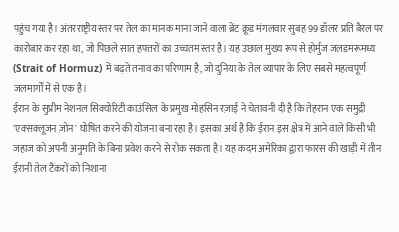पहुंच गया है। अंतरराष्ट्रीय स्तर पर तेल का मानक माना जाने वाला ब्रेंट क्रूड मंगलवार सुबह 99 डॉलर प्रति बैरल पर कारोबार कर रहा था, जो पिछले सात हफ्तरों का उच्चतम स्तर है। यह उछाल मुख्य रूप से होर्मुज जलडमरूमध्य (Strait of Hormuz) में बढ़ते तनाव का परिणाम है, जो दुनिया के तेल व्यापार के लिए सबसे महत्वपूर्ण जलमार्गों में से एक है।
ईरान के सुप्रीम नेशनल सिक्योरिटी काउंसिल के प्रमुख मोहसिन रज़ाई ने चेतावनी दी है कि तेहरान एक समुद्री 'एक्सक्लूजन ज़ोन' घोषित करने की योजना बना रहा है। इसका अर्थ है कि ईरान इस क्षेत्र में आने वाले किसी भी जहाज को अपनी अनुमति के बिना प्रवेश करने से रोक सकता है। यह कदम अमेरिका द्वारा फारस की खाड़ी में तीन ईरानी तेल टैंकरों को निशाना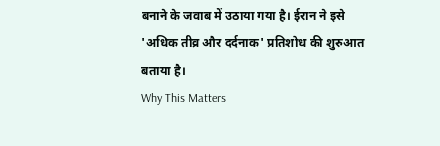बनाने के जवाब में उठाया गया है। ईरान ने इसे 'अधिक तीव्र और दर्दनाक' प्रतिशोध की शुरुआत बताया है।
Why This Matters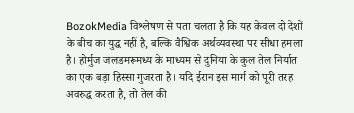BozokMedia विश्लेषण से पता चलता है कि यह केवल दो देशों के बीच का युद्ध नहीं है, बल्कि वैश्विक अर्थव्यवस्था पर सीधा हमला है। होर्मुज जलडमरूमध्य के माध्यम से दुनिया के कुल तेल निर्यात का एक बड़ा हिस्सा गुजरता है। यदि ईरान इस मार्ग को पूरी तरह अवरुद्ध करता है, तो तेल की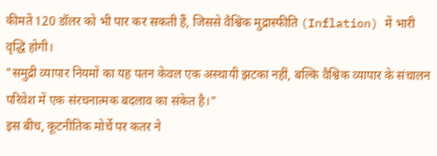कीमतें 120 डॉलर को भी पार कर सकती हैं, जिससे वैश्विक मुद्रास्फीति (Inflation) में भारी वृद्धि होगी।
"समुद्री व्यापार नियमों का यह पतन केवल एक अस्थायी झटका नहीं, बल्कि वैश्विक व्यापार के संचालन परिवेश में एक संरचनात्मक बदलाव का संकेत है।"
इस बीच, कूटनीतिक मोर्चे पर कतर ने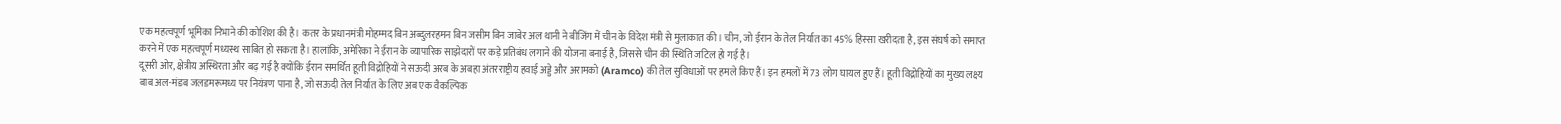एक महत्वपूर्ण भूमिका निभाने की कोशिश की है। कतर के प्रधानमंत्री मोहम्मद बिन अब्दुलरहमन बिन जसीम बिन जाबेर अल थानी ने बीजिंग में चीन के विदेश मंत्री से मुलाकात की। चीन, जो ईरान के तेल निर्यात का 45% हिस्सा खरीदता है, इस संघर्ष को समाप्त करने में एक महत्वपूर्ण मध्यस्थ साबित हो सकता है। हालांकि, अमेरिका ने ईरान के व्यापारिक साझेदारों पर कड़े प्रतिबंध लगाने की योजना बनाई है, जिससे चीन की स्थिति जटिल हो गई है।
दूसरी ओर, क्षेत्रीय अस्थिरता और बढ़ गई है क्योंकि ईरान समर्थित हूती विद्रोहियों ने सऊदी अरब के अबहा अंतरराष्ट्रीय हवाई अड्डे और अरामको (Aramco) की तेल सुविधाओं पर हमले किए हैं। इन हमलों में 73 लोग घायल हुए हैं। हूती विद्रोहियों का मुख्य लक्ष्य बाब अल-मंडब जलडमरूमध्य पर नियंत्रण पाना है, जो सऊदी तेल निर्यात के लिए अब एक वैकल्पिक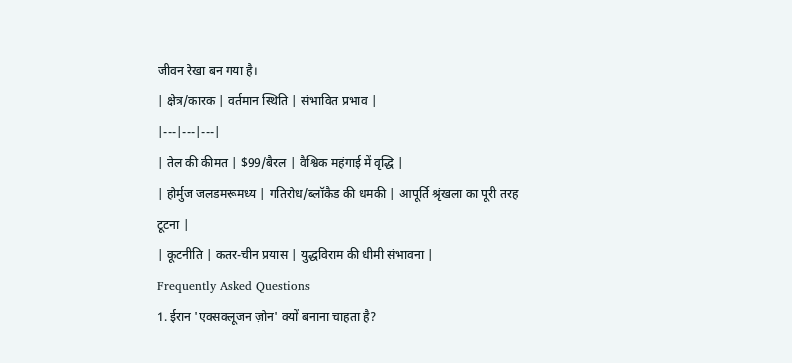जीवन रेखा बन गया है।
| क्षेत्र/कारक | वर्तमान स्थिति | संभावित प्रभाव |
|---|---|---|
| तेल की कीमत | $99/बैरल | वैश्विक महंगाई में वृद्धि |
| होर्मुज जलडमरूमध्य | गतिरोध/ब्लॉकैड की धमकी | आपूर्ति श्रृंखला का पूरी तरह टूटना |
| कूटनीति | कतर-चीन प्रयास | युद्धविराम की धीमी संभावना |
Frequently Asked Questions
1. ईरान 'एक्सक्लूजन ज़ोन' क्यों बनाना चाहता है?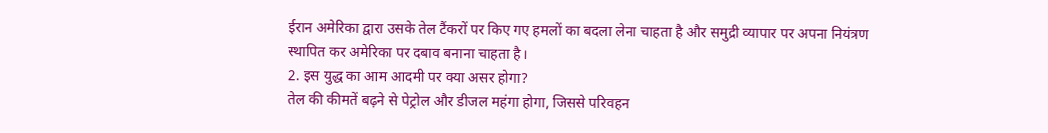ईरान अमेरिका द्वारा उसके तेल टैंकरों पर किए गए हमलों का बदला लेना चाहता है और समुद्री व्यापार पर अपना नियंत्रण स्थापित कर अमेरिका पर दबाव बनाना चाहता है।
2. इस युद्ध का आम आदमी पर क्या असर होगा?
तेल की कीमतें बढ़ने से पेट्रोल और डीजल महंगा होगा, जिससे परिवहन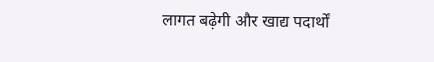लागत बढ़ेगी और खाद्य पदार्थों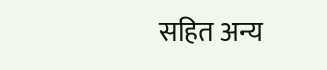सहित अन्य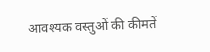आवश्यक वस्तुओं की कीमतें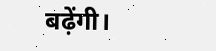बढ़ेंगी।